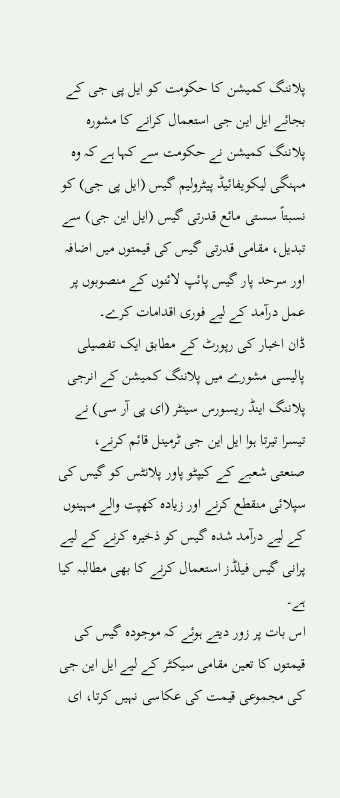پلاننگ کمیشن کا حکومت کو ایل پی جی کے بجائے ایل این جی استعمال کرانے کا مشورہ
پلاننگ کمیشن نے حکومت سے کہا ہے کہ وہ مہنگی لیکویفائیڈ پیٹرولیم گیس (ایل پی جی) کو نسبتاً سستی مائع قدرتی گیس (ایل این جی) سے تبدیل، مقامی قدرتی گیس کی قیمتوں میں اضافہ اور سرحد پار گیس پائپ لائنوں کے منصوبوں پر عمل درآمد کے لیے فوری اقدامات کرے۔
ڈان اخبار کی رپورٹ کے مطابق ایک تفصیلی پالیسی مشورے میں پلاننگ کمیشن کے انرجی پلاننگ اینڈ ریسورس سینٹر (ای پی آر سی) نے تیسرا تیرتا ہوا ایل این جی ٹرمینل قائم کرنے، صنعتی شعبے کے کیپٹو پاور پلانٹس کو گیس کی سپلائی منقطع کرنے اور زیادہ کھپت والے مہینوں کے لیے درآمد شدہ گیس کو ذخیرہ کرنے کے لیے پرانی گیس فیلڈز استعمال کرنے کا بھی مطالبہ کیا ہے۔
اس بات پر زور دیتے ہوئے کہ موجودہ گیس کی قیمتوں کا تعین مقامی سیکٹر کے لیے ایل این جی کی مجموعی قیمت کی عکاسی نہیں کرتا، ای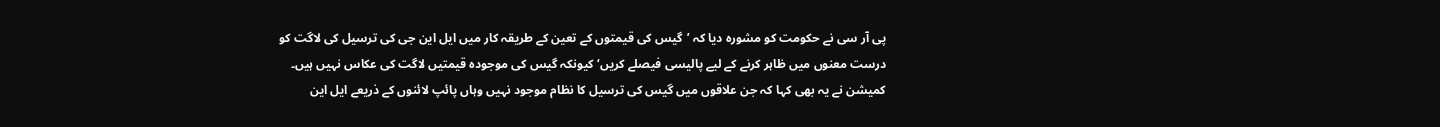پی آر سی نے حکومت کو مشورہ دیا کہ ’گیس کی قیمتوں کے تعین کے طریقہ کار میں ایل این جی کی ترسیل کی لاگت کو درست معنوں میں ظاہر کرنے کے لیے پالیسی فیصلے کریں‘ کیونکہ گیس کی موجودہ قیمتیں لاگت کی عکاس نہیں ہیں۔
کمیشن نے یہ بھی کہا کہ جن علاقوں میں گیس کی ترسیل کا نظام موجود نہیں وہاں پائپ لائنوں کے ذریعے ایل این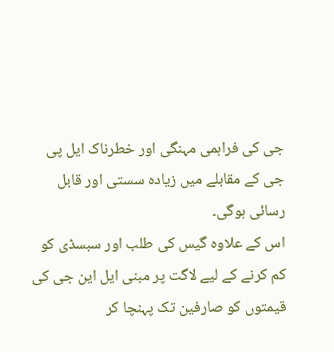جی کی فراہمی مہنگی اور خطرناک ایل پی جی کے مقابلے میں زیادہ سستی اور قابل رسائی ہوگی۔
اس کے علاوہ گیس کی طلب اور سبسڈی کو کم کرنے کے لیے لاگت پر مبنی ایل این جی کی قیمتوں کو صارفین تک پہنچا کر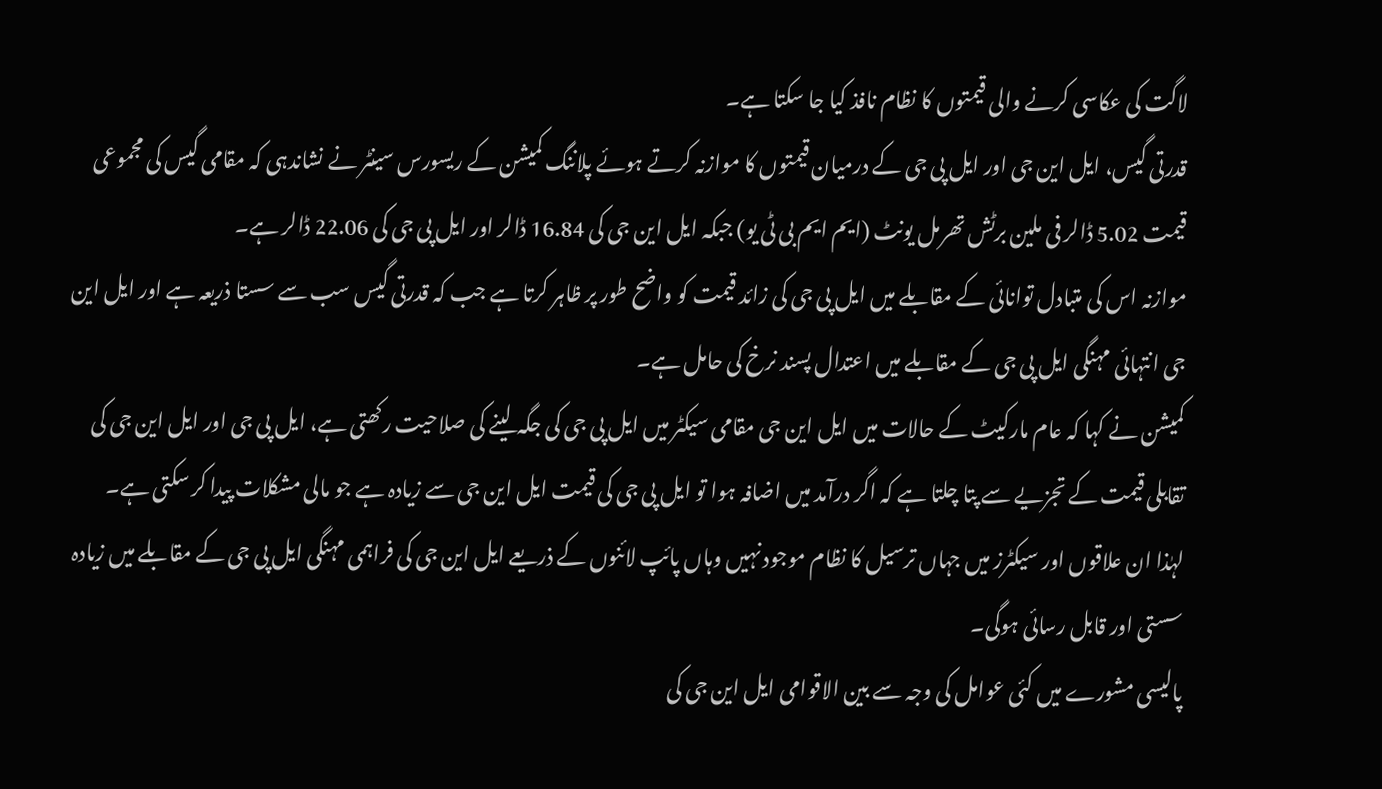لاگت کی عکاسی کرنے والی قیمتوں کا نظام نافذ کیا جا سکتا ہے۔
قدرتی گیس، ایل این جی اور ایل پی جی کے درمیان قیمتوں کا موازنہ کرتے ہوئے پلاننگ کمیشن کے ریسورس سینٹر نے نشاندہی کہ مقامی گیس کی مجموعی قیمت 5.02 ڈالر فی ملین برٹش تھرمل یونٹ (ایم ایم بی ٹی یو) جبکہ ایل این جی کی 16.84 ڈالر اور ایل پی جی کی 22.06 ڈالر ہے۔
موازنہ اس کی متبادل توانائی کے مقابلے میں ایل پی جی کی زائد قیمت کو واضح طور پر ظاہر کرتا ہے جب کہ قدرتی گیس سب سے سستا ذریعہ ہے اور ایل این جی انتہائی مہنگی ایل پی جی کے مقابلے میں اعتدال پسند نرخ کی حامل ہے۔
کمیشن نے کہا کہ عام مارکیٹ کے حالات میں ایل این جی مقامی سیکٹر میں ایل پی جی کی جگہ لینے کی صلاحیت رکھتی ہے، ایل پی جی اور ایل این جی کی تقابلی قیمت کے تجزیے سے پتا چلتا ہے کہ اگر درآمد میں اضافہ ہوا تو ایل پی جی کی قیمت ایل این جی سے زیادہ ہے جو مالی مشکلات پیدا کر سکتی ہے۔
لہٰذا ان علاقوں اور سیکٹرز میں جہاں ترسیل کا نظام موجود نہیں وہاں پائپ لائنوں کے ذریعے ایل این جی کی فراہمی مہنگی ایل پی جی کے مقابلے میں زیادہ سستی اور قابل رسائی ہوگی۔
پالیسی مشورے میں کئی عوامل کی وجہ سے بین الاقوامی ایل این جی کی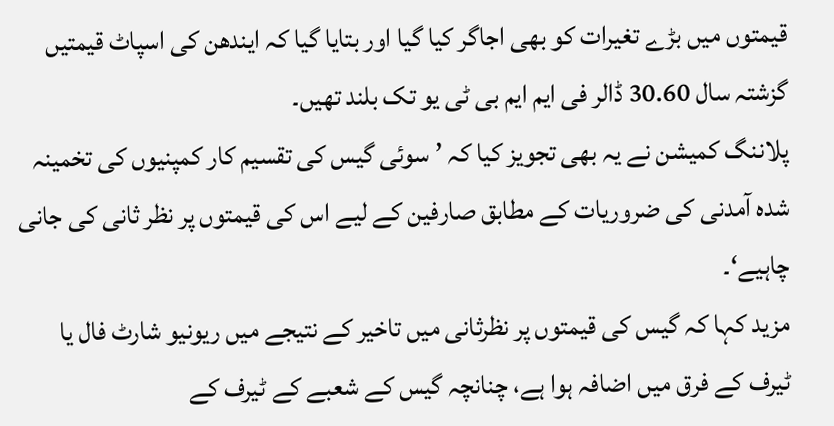قیمتوں میں بڑے تغیرات کو بھی اجاگر کیا گیا اور بتایا گیا کہ ایندھن کی اسپاٹ قیمتیں گزشتہ سال 30.60 ڈالر فی ایم ایم بی ٹی یو تک بلند تھیں۔
پلاننگ کمیشن نے یہ بھی تجویز کیا کہ ’سوئی گیس کی تقسیم کار کمپنیوں کی تخمینہ شدہ آمدنی کی ضروریات کے مطابق صارفین کے لیے اس کی قیمتوں پر نظر ثانی کی جانی چاہیے‘۔
مزید کہا کہ گیس کی قیمتوں پر نظرثانی میں تاخیر کے نتیجے میں ریونیو شارٹ فال یا ٹیرف کے فرق میں اضافہ ہوا ہے، چنانچہ گیس کے شعبے کے ٹیرف کے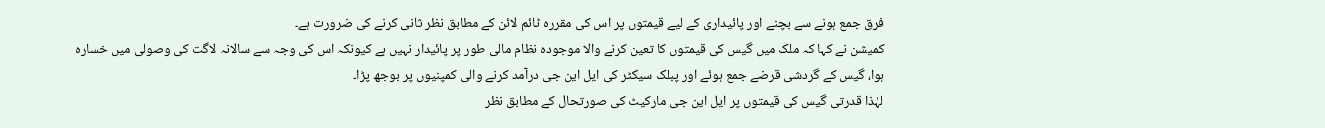فرق جمع ہونے سے بچنے اور پائیداری کے لیے قیمتوں پر اس کی مقررہ ٹائم لائن کے مطابق نظر ثانی کرنے کی ضرورت ہے۔
کمیشن نے کہا کہ ملک میں گیس کی قیمتوں کا تعین کرنے والا موجودہ نظام مالی طور پر پائیدار نہیں ہے کیونکہ اس کی وجہ سے سالانہ لاگت کی وصولی میں خسارہ ہوا، گیس کے گردشی قرضے جمع ہوئے اور پبلک سیکٹر کی ایل این جی درآمد کرنے والی کمپنیوں پر بوجھ پڑا۔
لہٰذا قدرتی گیس کی قیمتوں پر ایل این جی مارکیٹ کی صورتحال کے مطابق نظر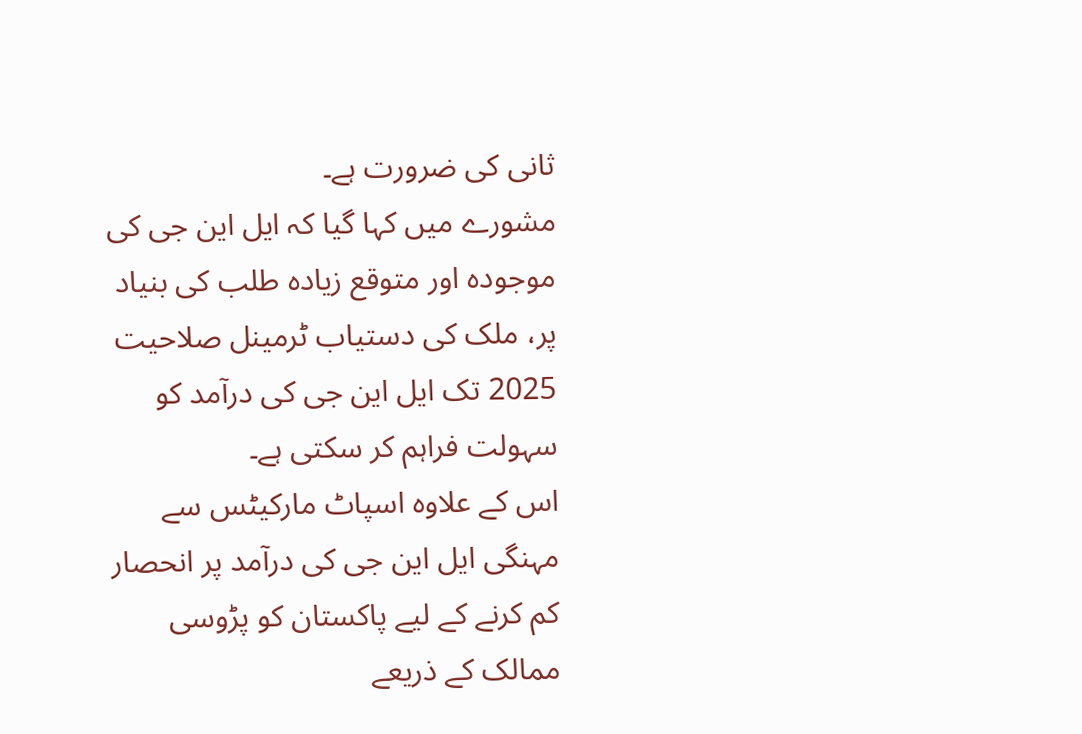ثانی کی ضرورت ہے۔
مشورے میں کہا گیا کہ ایل این جی کی موجودہ اور متوقع زیادہ طلب کی بنیاد پر، ملک کی دستیاب ٹرمینل صلاحیت 2025 تک ایل این جی کی درآمد کو سہولت فراہم کر سکتی ہے۔
اس کے علاوہ اسپاٹ مارکیٹس سے مہنگی ایل این جی کی درآمد پر انحصار کم کرنے کے لیے پاکستان کو پڑوسی ممالک کے ذریعے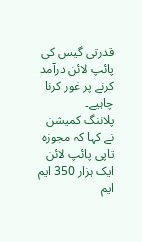قدرتی گیس کی پائپ لائن درآمد کرنے پر غور کرنا چاہیے۔
پلاننگ کمیشن نے کہا کہ مجوزہ تاپی پائپ لائن ایک ہزار 350 ایم ایم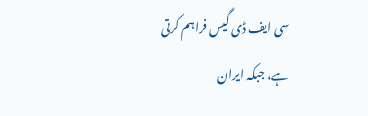سی ایف ڈی گیس فراہم کرتی ہے، جبکہ ایران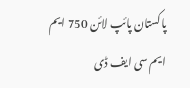پاکستان پائپ لائن 750 ایم ایم سی ایف ڈی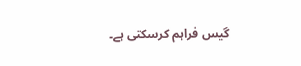گیس فراہم کرسکتی ہے۔